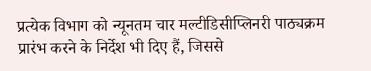प्रत्येक विभाग को न्यूनतम चार मल्टीडिसीप्लिनरी पाठ्यक्रम प्रारंभ करने के निर्देश भी दिए हैं, जिससे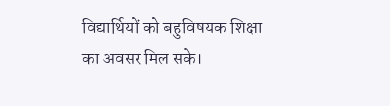विद्यार्थियों को बहुविषयक शिक्षा का अवसर मिल सके।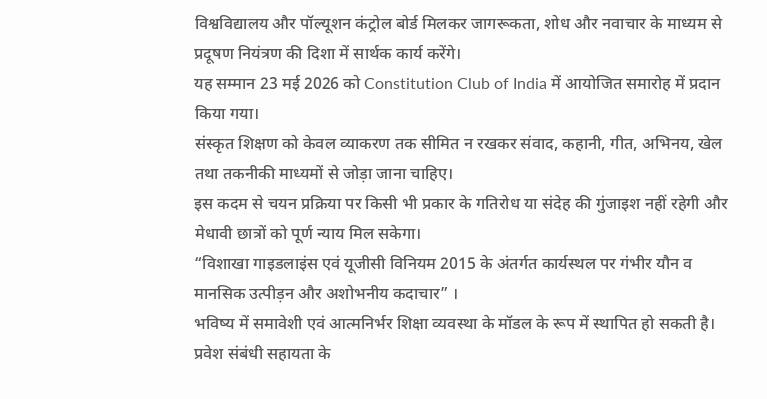विश्वविद्यालय और पॉल्यूशन कंट्रोल बोर्ड मिलकर जागरूकता, शोध और नवाचार के माध्यम से प्रदूषण नियंत्रण की दिशा में सार्थक कार्य करेंगे।
यह सम्मान 23 मई 2026 को Constitution Club of India में आयोजित समारोह में प्रदान किया गया।
संस्कृत शिक्षण को केवल व्याकरण तक सीमित न रखकर संवाद, कहानी, गीत, अभिनय, खेल तथा तकनीकी माध्यमों से जोड़ा जाना चाहिए।
इस कदम से चयन प्रक्रिया पर किसी भी प्रकार के गतिरोध या संदेह की गुंजाइश नहीं रहेगी और मेधावी छात्रों को पूर्ण न्याय मिल सकेगा।
“विशाखा गाइडलाइंस एवं यूजीसी विनियम 2015 के अंतर्गत कार्यस्थल पर गंभीर यौन व मानसिक उत्पीड़न और अशोभनीय कदाचार” ।
भविष्य में समावेशी एवं आत्मनिर्भर शिक्षा व्यवस्था के मॉडल के रूप में स्थापित हो सकती है।
प्रवेश संबंधी सहायता के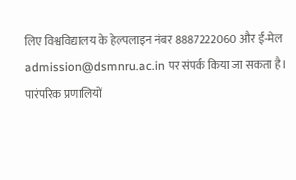लिए विश्वविद्यालय के हेल्पलाइन नंबर 8887222060 और ई-मेल admission@dsmnru.ac.in पर संपर्क किया जा सकता है।
पारंपरिक प्रणालियों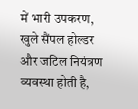में भारी उपकरण, खुले सैंपल होल्डर और जटिल नियंत्रण व्यवस्था होती है,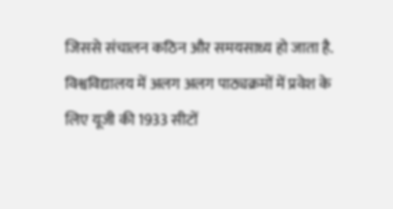जिससे संचालन कठिन और समयसाध्य हो जाता है.
विश्वविद्यालय में अलग अलग पाठ्यक्रमों में प्रवेश के लिए यूजी की 1933 सीटों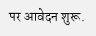पर आवेदन शुरू.